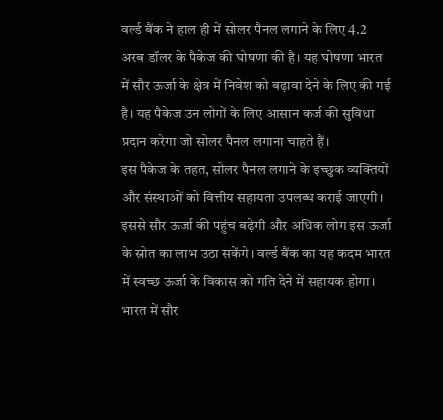वर्ल्ड बैंक ने हाल ही में सोलर पैनल लगाने के लिए 4.2 अरब डॉलर के पैकेज की घोषणा की है। यह घोषणा भारत में सौर ऊर्जा के क्षेत्र में निवेश को बढ़ावा देने के लिए की गई है। यह पैकेज उन लोगों के लिए आसान कर्ज की सुविधा प्रदान करेगा जो सोलर पैनल लगाना चाहते हैं।
इस पैकेज के तहत, सोलर पैनल लगाने के इच्छुक व्यक्तियों और संस्थाओं को वित्तीय सहायता उपलब्ध कराई जाएगी। इससे सौर ऊर्जा की पहुंच बढ़ेगी और अधिक लोग इस ऊर्जा के स्रोत का लाभ उठा सकेंगे। वर्ल्ड बैंक का यह कदम भारत में स्वच्छ ऊर्जा के विकास को गति देने में सहायक होगा।
भारत में सौर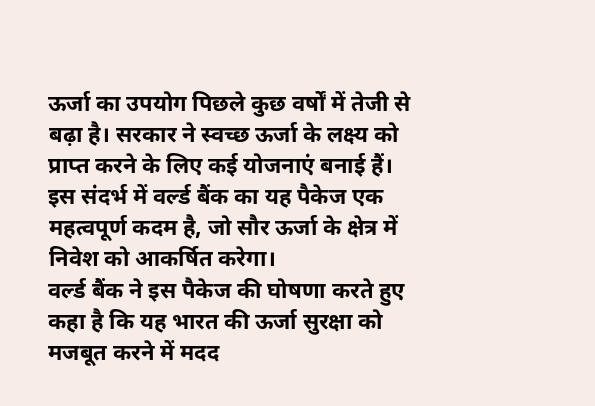ऊर्जा का उपयोग पिछले कुछ वर्षों में तेजी से बढ़ा है। सरकार ने स्वच्छ ऊर्जा के लक्ष्य को प्राप्त करने के लिए कई योजनाएं बनाई हैं। इस संदर्भ में वर्ल्ड बैंक का यह पैकेज एक महत्वपूर्ण कदम है, जो सौर ऊर्जा के क्षेत्र में निवेश को आकर्षित करेगा।
वर्ल्ड बैंक ने इस पैकेज की घोषणा करते हुए कहा है कि यह भारत की ऊर्जा सुरक्षा को मजबूत करने में मदद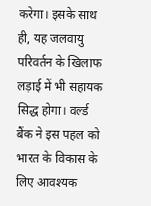करेगा। इसके साथ ही, यह जलवायु परिवर्तन के खिलाफ लड़ाई में भी सहायक सिद्ध होगा। वर्ल्ड बैंक ने इस पहल को भारत के विकास के लिए आवश्यक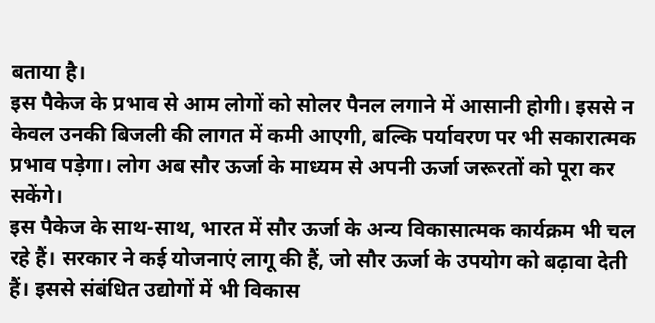बताया है।
इस पैकेज के प्रभाव से आम लोगों को सोलर पैनल लगाने में आसानी होगी। इससे न केवल उनकी बिजली की लागत में कमी आएगी, बल्कि पर्यावरण पर भी सकारात्मक प्रभाव पड़ेगा। लोग अब सौर ऊर्जा के माध्यम से अपनी ऊर्जा जरूरतों को पूरा कर सकेंगे।
इस पैकेज के साथ-साथ, भारत में सौर ऊर्जा के अन्य विकासात्मक कार्यक्रम भी चल रहे हैं। सरकार ने कई योजनाएं लागू की हैं, जो सौर ऊर्जा के उपयोग को बढ़ावा देती हैं। इससे संबंधित उद्योगों में भी विकास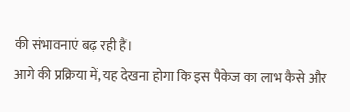की संभावनाएं बढ़ रही हैं।
आगे की प्रक्रिया में, यह देखना होगा कि इस पैकेज का लाभ कैसे और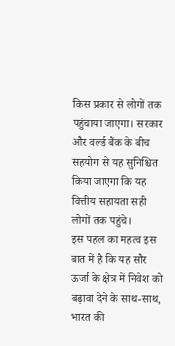किस प्रकार से लोगों तक पहुंचाया जाएगा। सरकार और वर्ल्ड बैंक के बीच सहयोग से यह सुनिश्चित किया जाएगा कि यह वित्तीय सहायता सही लोगों तक पहुंचे।
इस पहल का महत्व इस बात में है कि यह सौर ऊर्जा के क्षेत्र में निवेश को बढ़ावा देने के साथ-साथ, भारत की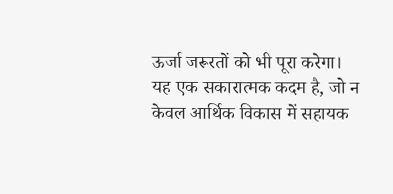ऊर्जा जरूरतों को भी पूरा करेगा। यह एक सकारात्मक कदम है, जो न केवल आर्थिक विकास में सहायक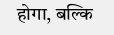होगा, बल्कि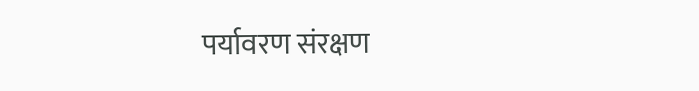पर्यावरण संरक्षण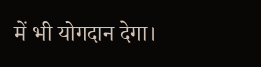में भी योगदान देगा।